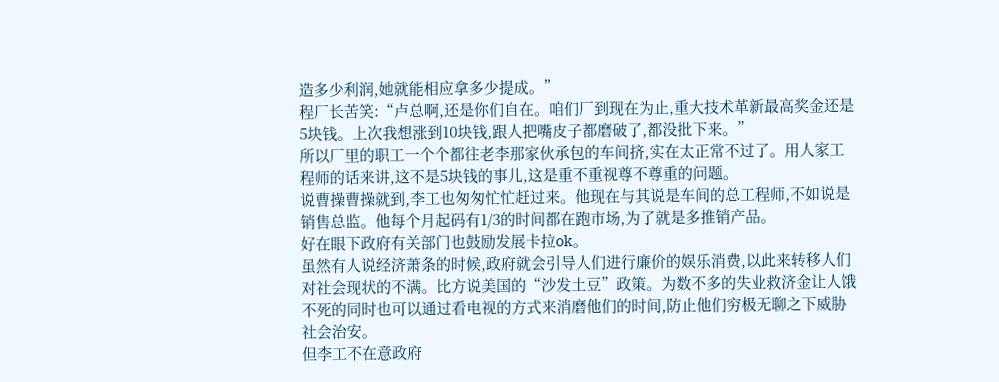造多少利润,她就能相应拿多少提成。”
程厂长苦笑:“卢总啊,还是你们自在。咱们厂到现在为止,重大技术革新最高奖金还是5块钱。上次我想涨到10块钱,跟人把嘴皮子都磨破了,都没批下来。”
所以厂里的职工一个个都往老李那家伙承包的车间挤,实在太正常不过了。用人家工程师的话来讲,这不是5块钱的事儿,这是重不重视尊不尊重的问题。
说曹操曹操就到,李工也匆匆忙忙赶过来。他现在与其说是车间的总工程师,不如说是销售总监。他每个月起码有1/3的时间都在跑市场,为了就是多推销产品。
好在眼下政府有关部门也鼓励发展卡拉ok。
虽然有人说经济萧条的时候,政府就会引导人们进行廉价的娱乐消费,以此来转移人们对社会现状的不满。比方说美国的“沙发土豆”政策。为数不多的失业救济金让人饿不死的同时也可以通过看电视的方式来消磨他们的时间,防止他们穷极无聊之下威胁社会治安。
但李工不在意政府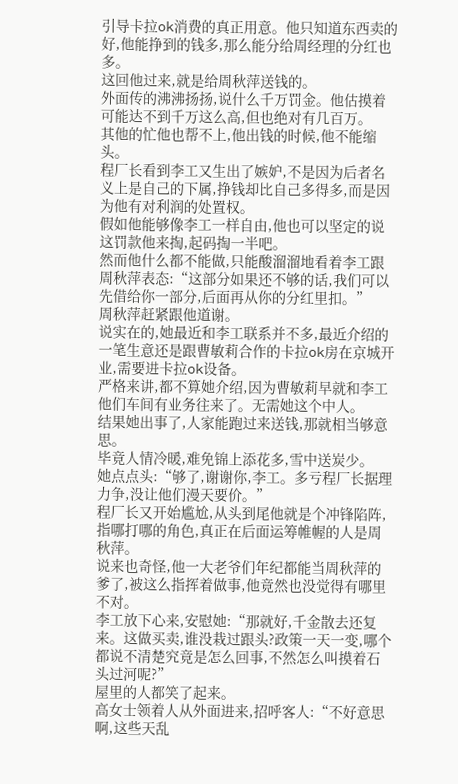引导卡拉ok消费的真正用意。他只知道东西卖的好,他能挣到的钱多,那么能分给周经理的分红也多。
这回他过来,就是给周秋萍送钱的。
外面传的沸沸扬扬,说什么千万罚金。他估摸着可能达不到千万这么高,但也绝对有几百万。
其他的忙他也帮不上,他出钱的时候,他不能缩头。
程厂长看到李工又生出了嫉妒,不是因为后者名义上是自己的下属,挣钱却比自己多得多,而是因为他有对利润的处置权。
假如他能够像李工一样自由,他也可以坚定的说这罚款他来掏,起码掏一半吧。
然而他什么都不能做,只能酸溜溜地看着李工跟周秋萍表态:“这部分如果还不够的话,我们可以先借给你一部分,后面再从你的分红里扣。”
周秋萍赶紧跟他道谢。
说实在的,她最近和李工联系并不多,最近介绍的一笔生意还是跟曹敏莉合作的卡拉ok房在京城开业,需要进卡拉ok设备。
严格来讲,都不算她介绍,因为曹敏莉早就和李工他们车间有业务往来了。无需她这个中人。
结果她出事了,人家能跑过来送钱,那就相当够意思。
毕竟人情冷暖,难免锦上添花多,雪中送炭少。
她点点头:“够了,谢谢你,李工。多亏程厂长据理力争,没让他们漫天要价。”
程厂长又开始尴尬,从头到尾他就是个冲锋陷阵,指哪打哪的角色,真正在后面运筹帷幄的人是周秋萍。
说来也奇怪,他一大老爷们年纪都能当周秋萍的爹了,被这么指挥着做事,他竟然也没觉得有哪里不对。
李工放下心来,安慰她:“那就好,千金散去还复来。这做买卖,谁没栽过跟头?政策一天一变,哪个都说不清楚究竟是怎么回事,不然怎么叫摸着石头过河呢?”
屋里的人都笑了起来。
高女士领着人从外面进来,招呼客人:“不好意思啊,这些天乱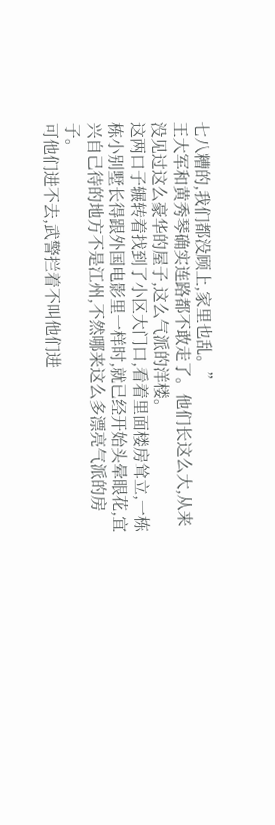七八糟的,我们都没顾上,家里也乱。”
王大军和黄秀琴确实连路都不敢走了。他们长这么大,从来没见过这么豪华的屋子,这么气派的洋楼。
这两口子辗转着找到了小区大门口,看着里面楼房耸立,一栋栋小别墅长得跟外国电影里一样时,就已经开始头晕眼花,宜兴自己待的地方不是江州,不然哪来这么多漂亮气派的房子。
可他们进不去,武警拦着不叫他们进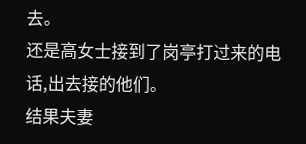去。
还是高女士接到了岗亭打过来的电话,出去接的他们。
结果夫妻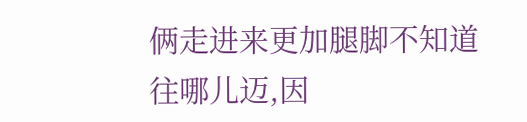俩走进来更加腿脚不知道往哪儿迈,因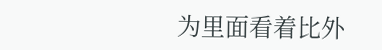为里面看着比外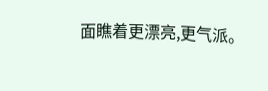面瞧着更漂亮,更气派。